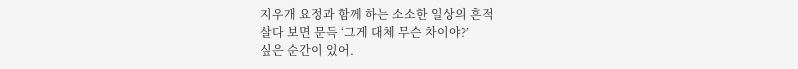지우개 요정과 함께 하는 소소한 일상의 흔적
살다 보면 문득 ‘그게 대체 무슨 차이야?’
싶은 순간이 있어.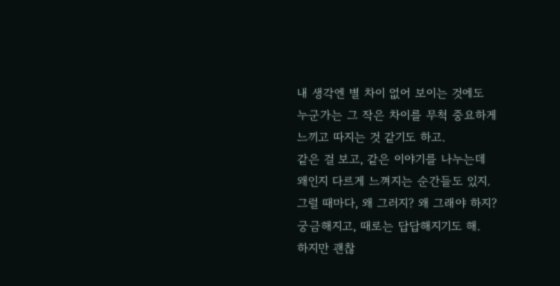내 생각엔 별 차이 없어 보이는 것에도
누군가는 그 작은 차이를 무척 중요하게
느끼고 따지는 것 같기도 하고.
같은 걸 보고, 같은 이야기를 나누는데
왜인지 다르게 느껴지는 순간들도 있지.
그럴 때마다, 왜 그러지? 왜 그래야 하지?
궁금해지고, 때로는 답답해지기도 해.
하지만 괜찮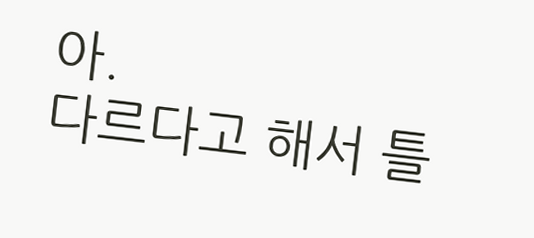아.
다르다고 해서 틀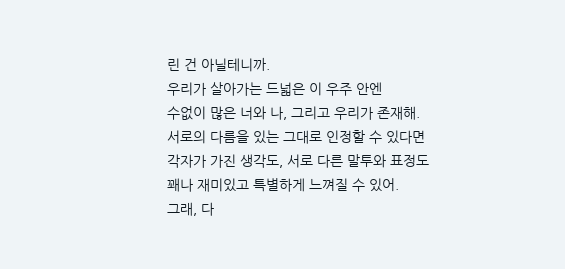린 건 아닐테니까.
우리가 살아가는 드넓은 이 우주 안엔
수없이 많은 너와 나, 그리고 우리가 존재해.
서로의 다름을 있는 그대로 인정할 수 있다면
각자가 가진 생각도, 서로 다른 말투와 표정도
꽤나 재미있고 특별하게 느껴질 수 있어.
그래, 다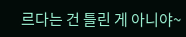르다는 건 틀린 게 아니야~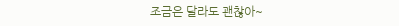조금은 달라도 괜찮아~